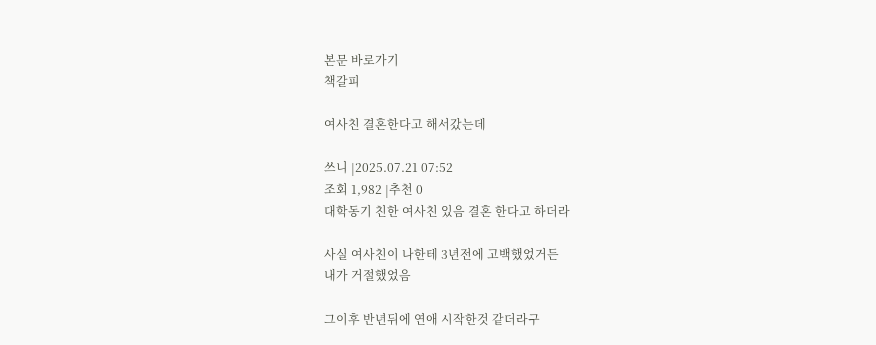본문 바로가기
책갈피

여사친 결혼한다고 해서갔는데

쓰니 |2025.07.21 07:52
조회 1,982 |추천 0
대학동기 친한 여사친 있음 결혼 한다고 하더라

사실 여사친이 나한테 3년전에 고백했었거든
내가 거절했었음

그이후 반년뒤에 연애 시작한것 같더라구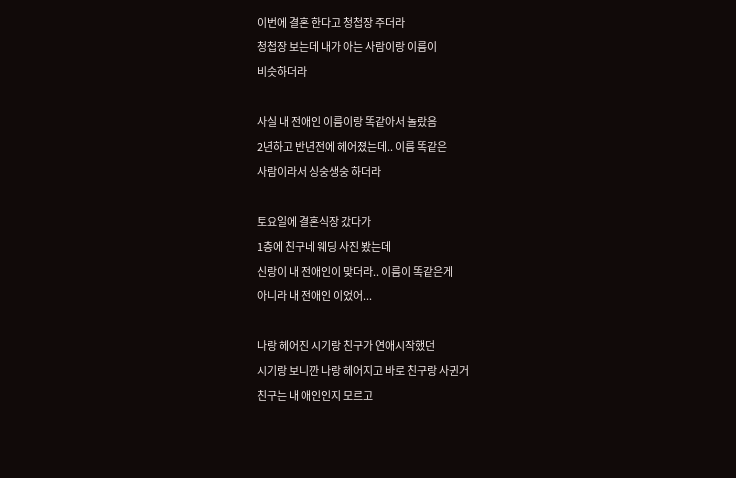이번에 결혼 한다고 청첩장 주더라
청첩장 보는데 내가 아는 사람이랑 이름이
비슷하더라

사실 내 전애인 이름이랑 똑같아서 놀랐음
2년하고 반년전에 헤어졌는데.. 이름 똑같은
사람이라서 싱숭생숭 하더라

토요일에 결혼식장 갔다가
1층에 친구네 웨딩 사진 봤는데
신랑이 내 전애인이 맞더라.. 이름이 똑같은게
아니라 내 전애인 이었어...

나랑 헤어진 시기랑 친구가 연애시작했던
시기랑 보니깐 나랑 헤어지고 바로 친구랑 사귄거
친구는 내 애인인지 모르고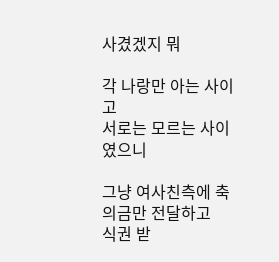사겼겠지 뭐

각 나랑만 아는 사이고
서로는 모르는 사이 였으니

그냥 여사친측에 축의금만 전달하고
식권 받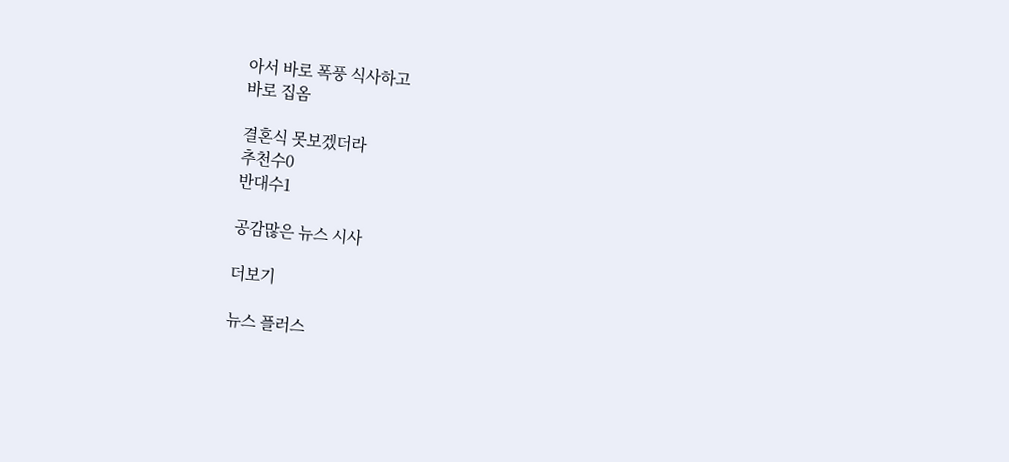아서 바로 폭풍 식사하고
바로 집옴

결혼식 못보겠더라
추천수0
반대수1

공감많은 뉴스 시사

더보기

뉴스 플러스